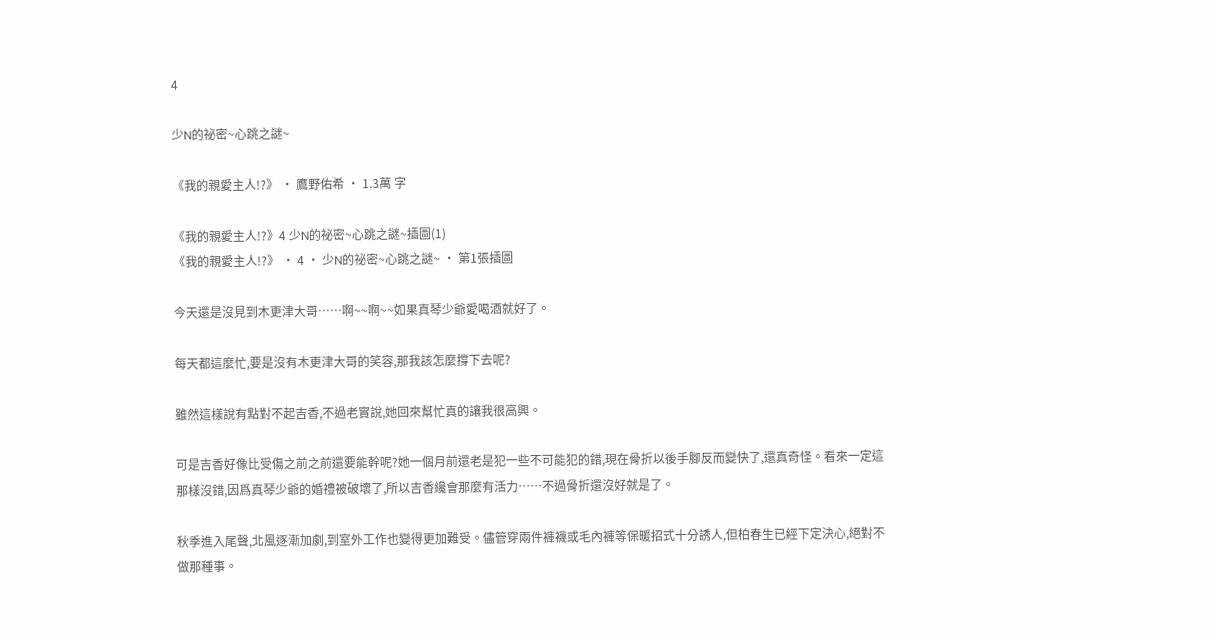4

少N的祕密~心跳之謎~

《我的親愛主人!?》 · 鷹野佑希 · 1.3萬 字

《我的親愛主人!?》4 少N的祕密~心跳之謎~插圖(1)
《我的親愛主人!?》 · 4 · 少N的祕密~心跳之謎~ · 第1張插圖

今天還是沒見到木更津大哥……啊~~啊~~如果真琴少爺愛喝酒就好了。

每天都這麼忙,要是沒有木更津大哥的笑容,那我該怎麼撐下去呢?

雖然這樣說有點對不起吉香,不過老實說,她回來幫忙真的讓我很高興。

可是吉香好像比受傷之前之前還要能幹呢?她一個月前還老是犯一些不可能犯的錯,現在骨折以後手腳反而變快了,還真奇怪。看來一定這那樣沒錯,因爲真琴少爺的婚禮被破壞了,所以吉香纔會那麼有活力……不過骨折還沒好就是了。

秋季進入尾聲,北風逐漸加劇,到室外工作也變得更加難受。儘管穿兩件褲襪或毛內褲等保暖招式十分誘人,但柏春生已經下定決心,絕對不做那種事。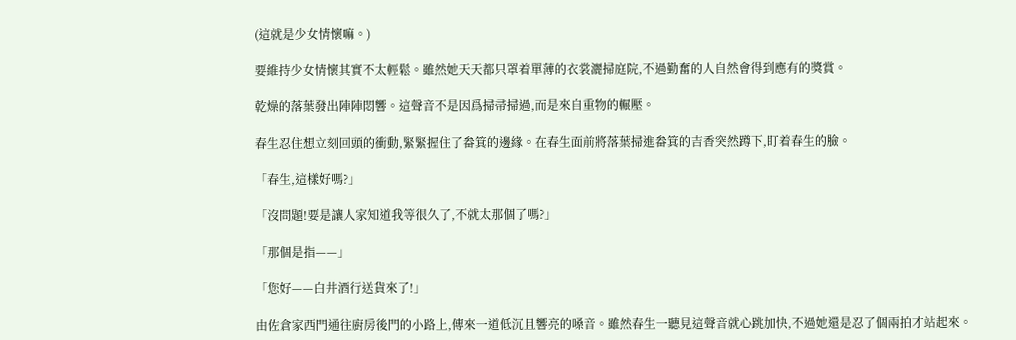(這就是少女情懷嘛。)

要維持少女情懷其實不太輕鬆。雖然她天天都只罩着單薄的衣裳灑掃庭院,不過勤奮的人自然會得到應有的獎賞。

乾燥的落葉發出陣陣悶響。這聲音不是因爲掃帚掃過,而是來自重物的輾壓。

春生忍住想立刻回頭的衝動,緊緊握住了畚箕的邊緣。在春生面前將落葉掃進畚箕的吉香突然蹲下,盯着春生的臉。

「春生,這樣好嗎?」

「沒問題!要是讓人家知道我等很久了,不就太那個了嗎?」

「那個是指——」

「您好——白井酒行送貨來了!」

由佐倉家西門通往廚房後門的小路上,傳來一道低沉且響亮的嗓音。雖然春生一聽見這聲音就心跳加快,不過她還是忍了個兩拍才站起來。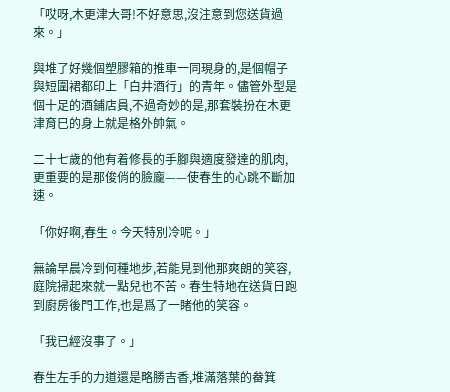「哎呀,木更津大哥!不好意思,沒注意到您送貨過來。」

與堆了好幾個塑膠箱的推車一同現身的,是個帽子與短圍裙都印上「白井酒行」的青年。儘管外型是個十足的酒鋪店員,不過奇妙的是,那套裝扮在木更津育巳的身上就是格外帥氣。

二十七歲的他有着修長的手腳與適度發達的肌肉,更重要的是那俊俏的臉龐——使春生的心跳不斷加速。

「你好啊,春生。今天特別冷呢。」

無論早晨冷到何種地步,若能見到他那爽朗的笑容,庭院掃起來就一點兒也不苦。春生特地在送貨日跑到廚房後門工作,也是爲了一睹他的笑容。

「我已經沒事了。」

春生左手的力道還是略勝吉香,堆滿落葉的畚箕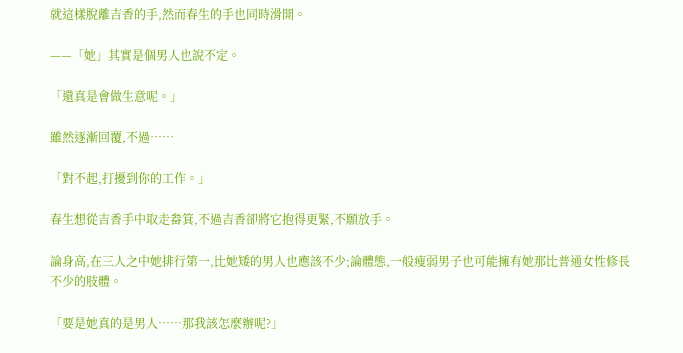就這樣脫離吉香的手,然而春生的手也同時滑開。

——「她」其實是個男人也說不定。

「還真是會做生意呢。」

雖然逐漸回覆,不過……

「對不起,打擾到你的工作。」

春生想從吉香手中取走畚箕,不過吉香卻將它抱得更緊,不願放手。

論身高,在三人之中她排行第一,比她矮的男人也應該不少;論體態,一般瘦弱男子也可能擁有她那比普通女性修長不少的肢體。

「要是她真的是男人……那我該怎麼辦呢?」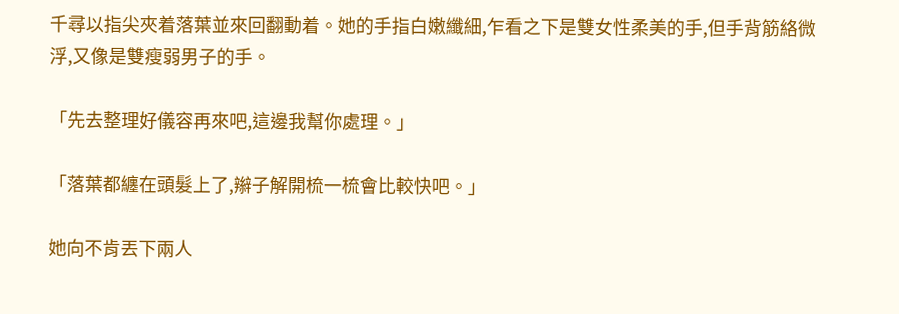千尋以指尖夾着落葉並來回翻動着。她的手指白嫩纖細,乍看之下是雙女性柔美的手,但手背筋絡微浮,又像是雙瘦弱男子的手。

「先去整理好儀容再來吧,這邊我幫你處理。」

「落葉都纏在頭髮上了,辮子解開梳一梳會比較快吧。」

她向不肯丟下兩人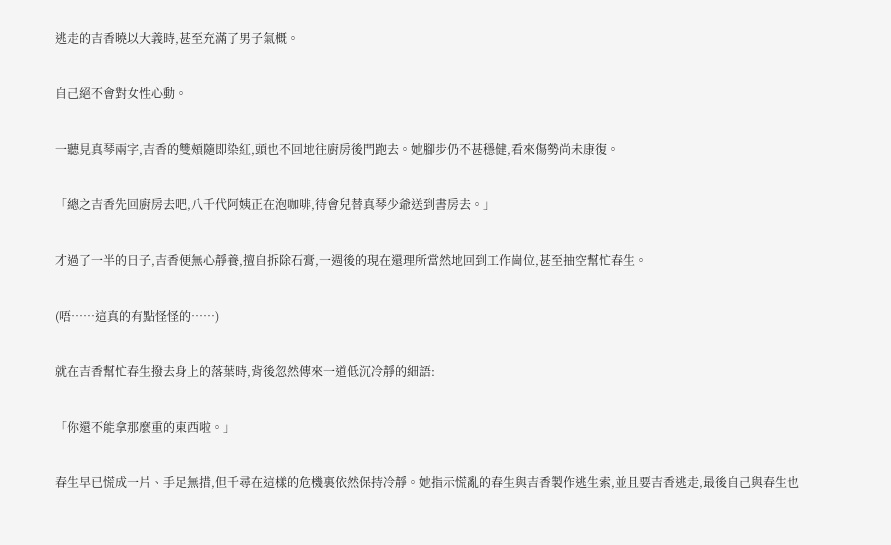逃走的吉香曉以大義時,甚至充滿了男子氣概。

自己絕不會對女性心動。

一聽見真琴兩字,吉香的雙頰隨即染紅,頭也不回地往廚房後門跑去。她腳步仍不甚穩健,看來傷勢尚未康復。

「總之吉香先回廚房去吧,八千代阿姨正在泡咖啡,待會兒替真琴少爺送到書房去。」

才過了一半的日子,吉香便無心靜養,擅自拆除石膏,一週後的現在還理所當然地回到工作崗位,甚至抽空幫忙春生。

(唔……這真的有點怪怪的……)

就在吉香幫忙春生撥去身上的落葉時,背後忽然傳來一道低沉冷靜的細語:

「你還不能拿那麼重的東西啦。」

春生早已慌成一片、手足無措,但千尋在這樣的危機裏依然保持冷靜。她指示慌亂的春生與吉香製作逃生索,並且要吉香逃走,最後自己與春生也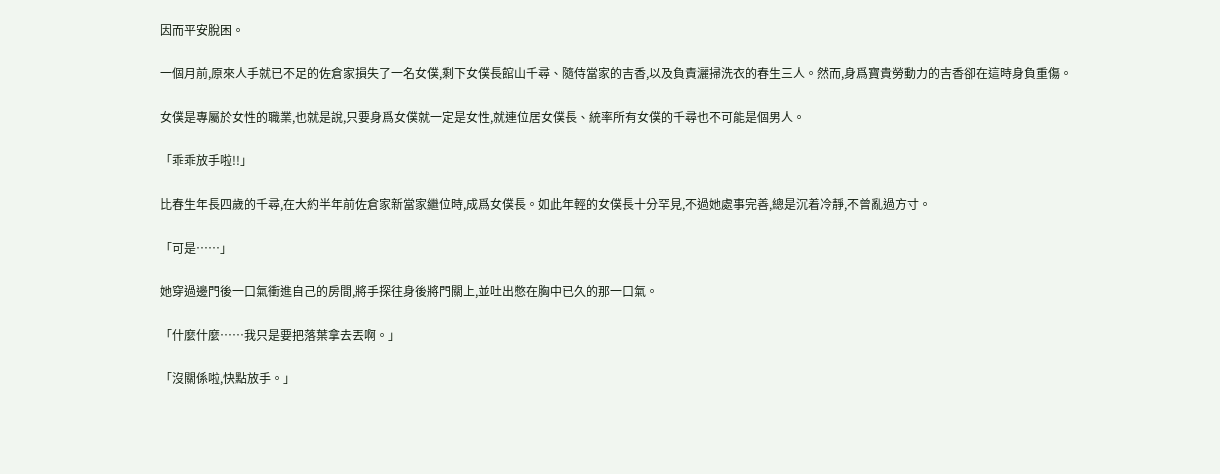因而平安脫困。

一個月前,原來人手就已不足的佐倉家損失了一名女僕,剩下女僕長館山千尋、隨侍當家的吉香,以及負責灑掃洗衣的春生三人。然而,身爲寶貴勞動力的吉香卻在這時身負重傷。

女僕是專屬於女性的職業,也就是說,只要身爲女僕就一定是女性,就連位居女僕長、統率所有女僕的千尋也不可能是個男人。

「乖乖放手啦!!」

比春生年長四歲的千尋,在大約半年前佐倉家新當家繼位時,成爲女僕長。如此年輕的女僕長十分罕見,不過她處事完善,總是沉着冷靜,不曾亂過方寸。

「可是……」

她穿過邊門後一口氣衝進自己的房間,將手探往身後將門關上,並吐出憋在胸中已久的那一口氣。

「什麼什麼……我只是要把落葉拿去丟啊。」

「沒關係啦,快點放手。」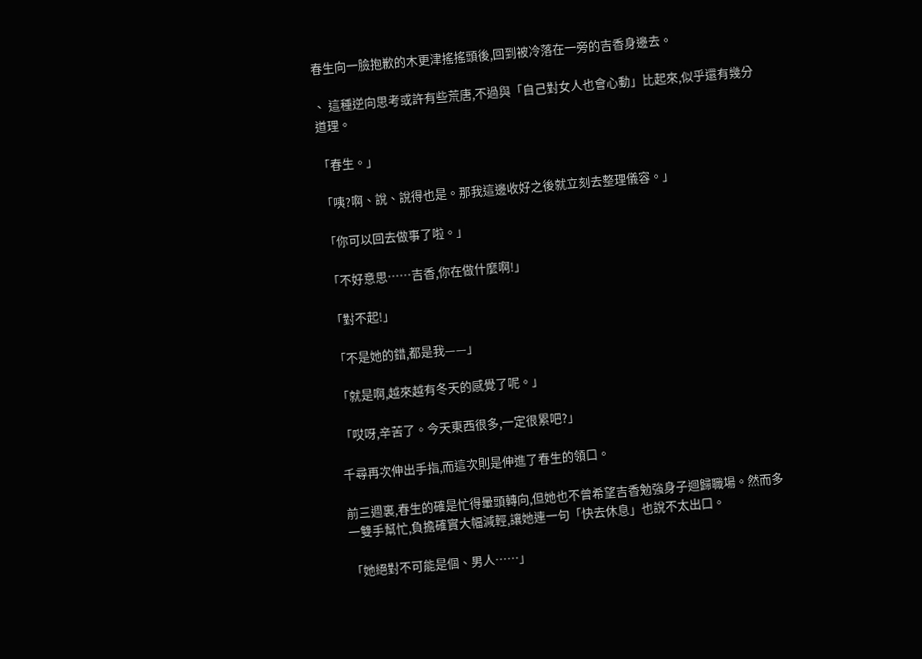春生向一臉抱歉的木更津搖搖頭後,回到被冷落在一旁的吉香身邊去。

、 這種逆向思考或許有些荒唐,不過與「自己對女人也會心動」比起來,似乎還有幾分道理。

「春生。」

「咦?啊、說、說得也是。那我這邊收好之後就立刻去整理儀容。」

「你可以回去做事了啦。」

「不好意思……吉香,你在做什麼啊!」

「對不起!」

「不是她的錯,都是我——」

「就是啊,越來越有冬天的感覺了呢。」

「哎呀,辛苦了。今天東西很多,一定很累吧?」

千尋再次伸出手指,而這次則是伸進了春生的領口。

前三週裏,春生的確是忙得暈頭轉向,但她也不曾希望吉香勉強身子迴歸職場。然而多一雙手幫忙,負擔確實大幅減輕,讓她連一句「快去休息」也說不太出口。

「她絕對不可能是個、男人……」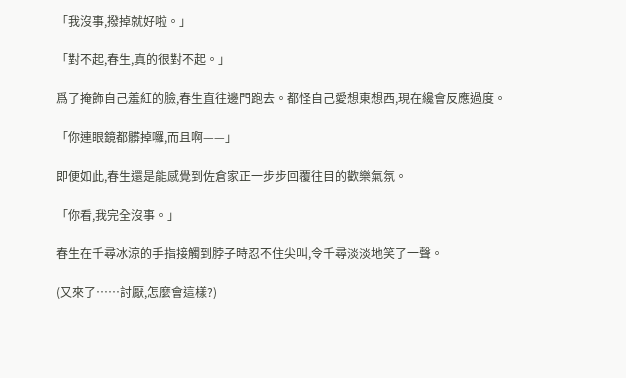「我沒事,撥掉就好啦。」

「對不起,春生,真的很對不起。」

爲了掩飾自己羞紅的臉,春生直往邊門跑去。都怪自己愛想東想西,現在纔會反應過度。

「你連眼鏡都髒掉囉,而且啊——」

即便如此,春生還是能感覺到佐倉家正一步步回覆往目的歡樂氣氛。

「你看,我完全沒事。」

春生在千尋冰涼的手指接觸到脖子時忍不住尖叫,令千尋淡淡地笑了一聲。

(又來了……討厭,怎麼會這樣?)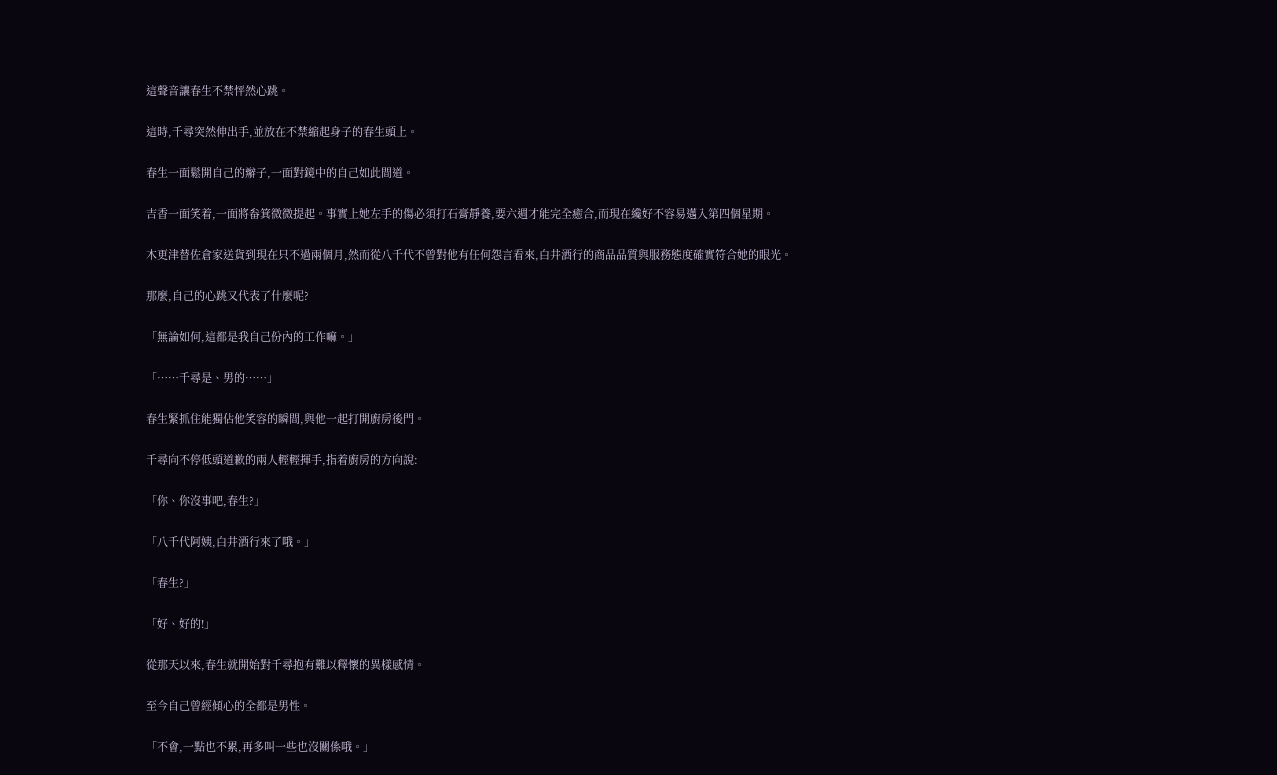這聲音讓春生不禁怦然心跳。

這時,千尋突然伸出手,並放在不禁縮起身子的春生頭上。

春生一面鬆開自己的辮子,一面對鏡中的自己如此間道。

吉香一面笑着,一面將畚箕微微提起。事實上她左手的傷必須打石膏靜養,要六週才能完全癒合,而現在纔好不容易邁入第四個星期。

木更津替佐倉家送貨到現在只不過兩個月,然而從八千代不曾對他有任何怨言看來,白井酒行的商品品質與服務態度確實符合她的眼光。

那麼,自己的心跳又代表了什麼呢?

「無論如何,這都是我自己份內的工作嘛。」

「……千尋是、男的……」

春生緊抓住能獨佔他笑容的瞬間,與他一起打開廚房後門。

千尋向不停低頭道歉的兩人輕輕揮手,指着廚房的方向說:

「你、你沒事吧,春生?」

「八千代阿姨,白井酒行來了哦。」

「春生?」

「好、好的!」

從那天以來,春生就開始對千尋抱有難以釋懷的異樣感情。

至今自己曾經傾心的全都是男性。

「不會,一點也不累,再多叫一些也沒關係哦。」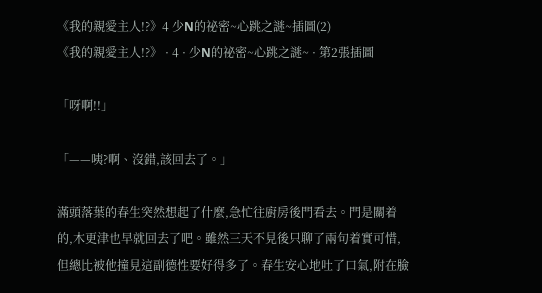《我的親愛主人!?》4 少N的祕密~心跳之謎~插圖(2)
《我的親愛主人!?》 · 4 · 少N的祕密~心跳之謎~ · 第2張插圖

「呀啊!!」

「——咦?啊、沒錯,該回去了。」

滿頭落葉的春生突然想起了什麼,急忙往廚房後門看去。門是關着的,木更津也早就回去了吧。雖然三天不見後只聊了兩句着實可惜,但總比被他撞見這副德性要好得多了。春生安心地吐了口氣,附在臉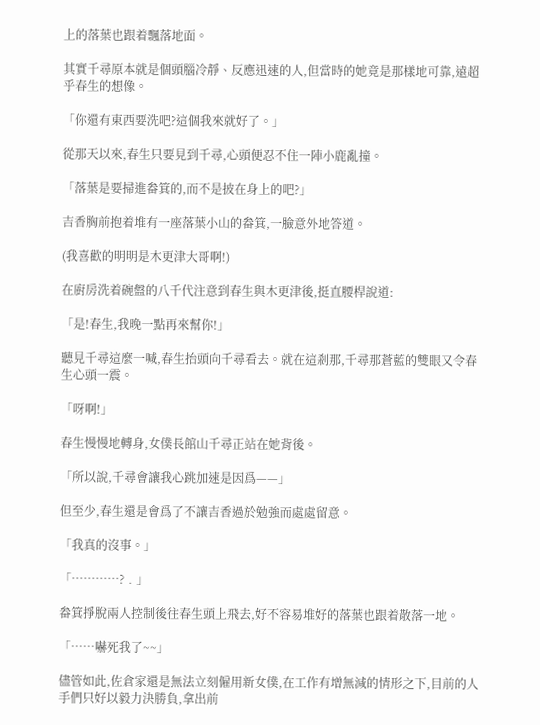上的落葉也跟着飄落地面。

其實千尋原本就是個頭腦冷靜、反應迅速的人,但當時的她竟是那樣地可靠,遠超乎春生的想像。

「你還有東西要洗吧?這個我來就好了。」

從那天以來,春生只要見到千尋,心頭便忍不住一陣小鹿亂撞。

「落葉是要掃進畚箕的,而不是披在身上的吧?」

吉香胸前抱着堆有一座落葉小山的畚箕,一臉意外地答道。

(我喜歡的明明是木更津大哥啊!)

在廚房洗着碗盤的八千代注意到春生與木更津後,挺直腰桿說道:

「是!春生,我晚一點再來幫你!」

聽見千尋這麼一喊,春生抬頭向千尋看去。就在這剎那,千尋那蒼藍的雙眼又令春生心頭一震。

「呀啊!」

春生慢慢地轉身,女僕長館山千尋正站在她背後。

「所以說,千尋會讓我心跳加速是因爲——」

但至少,春生還是會爲了不讓吉香過於勉強而處處留意。

「我真的沒事。」

「…………?﹒」

畚箕掙脫兩人控制後往春生頭上飛去,好不容易堆好的落葉也跟着散落一地。

「……嚇死我了~~」

儘管如此,佐倉家還是無法立刻僱用新女僕,在工作有增無減的情形之下,目前的人手們只好以毅力決勝負,拿出前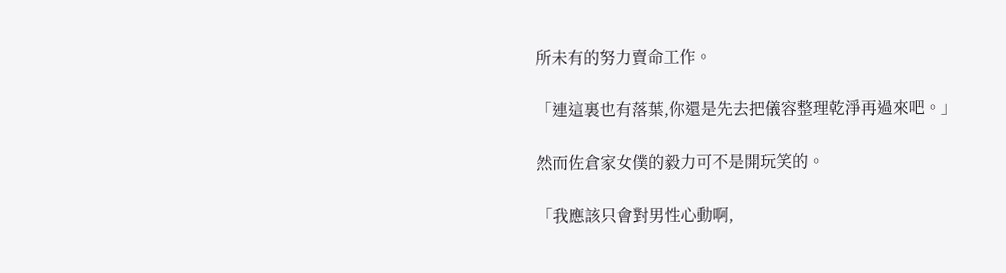所未有的努力賣命工作。

「連這裏也有落葉,你還是先去把儀容整理乾淨再過來吧。」

然而佐倉家女僕的毅力可不是開玩笑的。

「我應該只會對男性心動啊,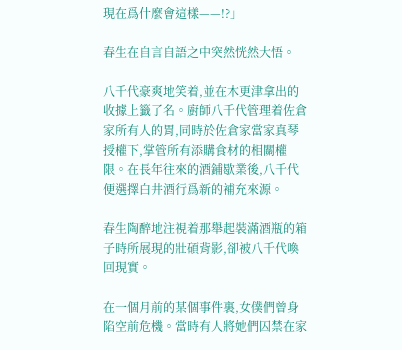現在爲什麼會這樣——!?」

春生在自言自語之中突然恍然大悟。

八千代豪爽地笑着,並在木更津拿出的收據上籤了名。廚師八千代管理着佐倉家所有人的胃,同時於佐倉家當家真琴授權下,掌管所有添購食材的相關權限。在長年往來的酒鋪歇業後,八千代便選擇白井酒行爲新的補充來源。

春生陶醉地注視着那舉起裝滿酒瓶的箱子時所展現的壯碩背影,卻被八千代喚回現實。

在一個月前的某個事件裏,女僕們曾身陷空前危機。當時有人將她們囚禁在家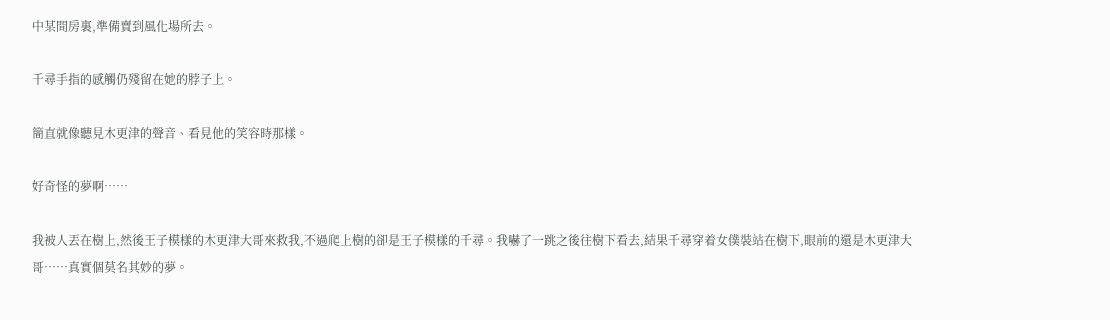中某間房裏,準備賣到風化場所去。

千尋手指的感觸仍殘留在她的脖子上。

簡直就像聽見木更津的聲音、看見他的笑容時那樣。

好奇怪的夢啊……

我被人丟在樹上,然後王子模樣的木更津大哥來救我,不過爬上樹的卻是王子模樣的千尋。我嚇了一跳之後往樹下看去,結果千尋穿着女僕裝站在樹下,眼前的還是木更津大哥……真實個莫名其妙的夢。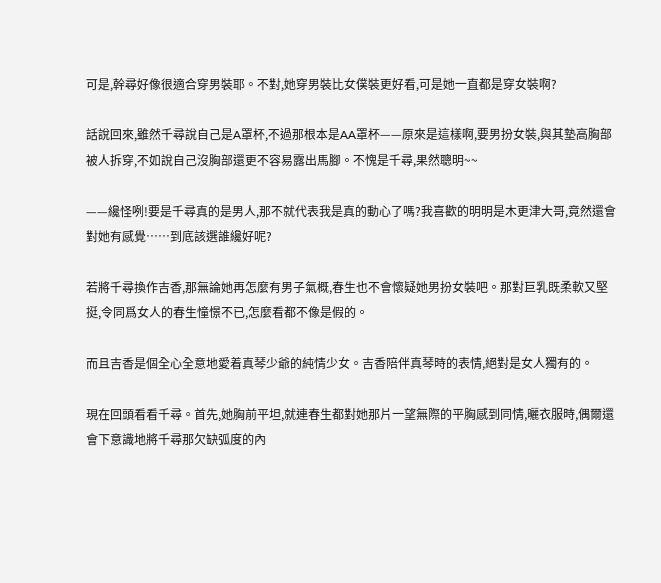可是,幹尋好像很適合穿男裝耶。不對,她穿男裝比女僕裝更好看,可是她一直都是穿女裝啊?

話說回來,雖然千尋說自己是A罩杯,不過那根本是AA罩杯——原來是這樣啊,要男扮女裝,與其墊高胸部被人拆穿,不如說自己沒胸部還更不容易露出馬腳。不愧是千尋,果然聰明~~

——纔怪咧!要是千尋真的是男人,那不就代表我是真的動心了嗎?我喜歡的明明是木更津大哥,竟然還會對她有感覺……到底該選誰纔好呢?

若將千尋換作吉香,那無論她再怎麼有男子氣概,春生也不會懷疑她男扮女裝吧。那對巨乳既柔軟又堅挺,令同爲女人的春生憧憬不已,怎麼看都不像是假的。

而且吉香是個全心全意地愛着真琴少爺的純情少女。吉香陪伴真琴時的表情,絕對是女人獨有的。

現在回頭看看千尋。首先,她胸前平坦,就連春生都對她那片一望無際的平胸感到同情,曬衣服時,偶爾還會下意識地將千尋那欠缺弧度的內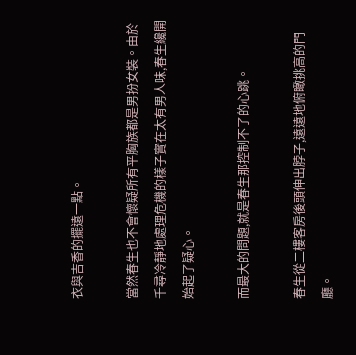衣與吉香的擺遠一點。

當然春生也不會懷疑所有平胸族都是男扮女裝。由於千尋冷靜地處理危機的樣子實在太有男人味,春生纔開始起了疑心。

而最大的問題,就是春生那控制不了的心跳。

春生從二樓客房後頭伸出脖子,遠遠地俯瞰挑高的門廳。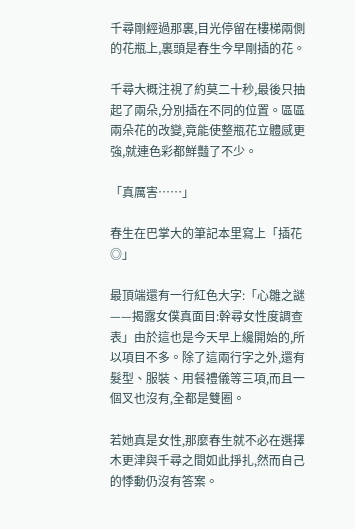千尋剛經過那裏,目光停留在樓梯兩側的花瓶上,裏頭是春生今早剛插的花。

千尋大概注視了約莫二十秒,最後只抽起了兩朵,分別插在不同的位置。區區兩朵花的改變,竟能使整瓶花立體感更強,就連色彩都鮮豔了不少。

「真厲害……」

春生在巴掌大的筆記本里寫上「插花◎」

最頂端還有一行紅色大字:「心雛之謎——揭露女僕真面目:幹尋女性度調查表」由於這也是今天早上纔開始的,所以項目不多。除了這兩行字之外,還有髮型、服裝、用餐禮儀等三項,而且一個叉也沒有,全都是雙圈。

若她真是女性,那麼春生就不必在選擇木更津與千尋之間如此掙扎,然而自己的悸動仍沒有答案。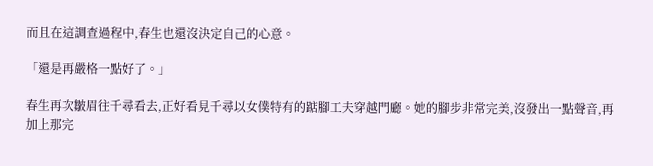而且在這調查過程中,春生也還沒決定自己的心意。

「還是再嚴格一點好了。」

春生再次皺眉往千尋看去,正好看見千尋以女僕特有的踮腳工夫穿越門廳。她的腳步非常完美,沒發出一點聲音,再加上那完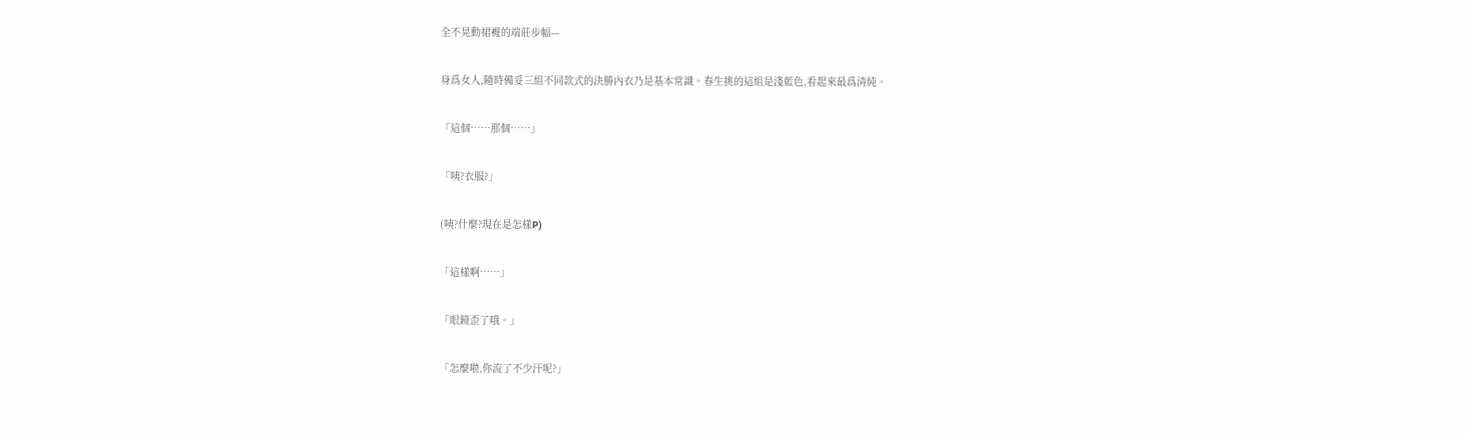全不晃動裙襬的端莊步幅—

身爲女人,隨時備妥三組不同款式的決勝內衣乃是基本常識。春生挑的這組是淺藍色,看起來最爲清純。

「這個……那個……」

「咦?衣服?」

(咦?什麼?現在是怎樣P)

「這樣啊……」

「眼鏡歪了哦。」

「怎麼啦,你流了不少汗呢?」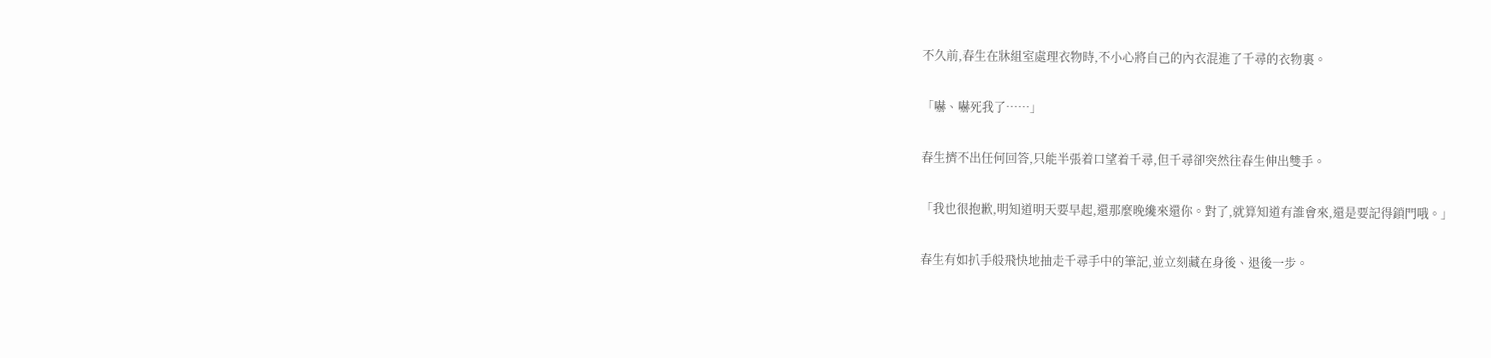不久前,春生在牀組室處理衣物時,不小心將自己的內衣混進了千尋的衣物裏。

「嚇、嚇死我了……」

春生擠不出任何回答,只能半張着口望着千尋,但千尋卻突然往春生伸出雙手。

「我也很抱歉,明知道明天要早起,還那麼晚纔來還你。對了,就算知道有誰會來,還是要記得鎖門哦。」

春生有如扒手般飛快地抽走千尋手中的筆記,並立刻藏在身後、退後一步。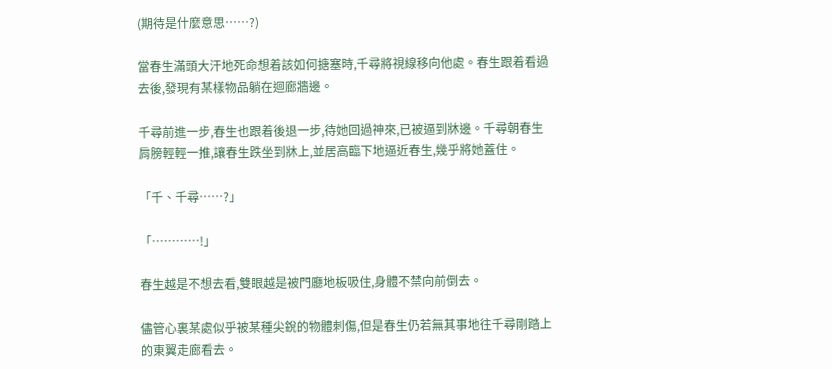(期待是什麼意思……?)

當春生滿頭大汗地死命想着該如何搪塞時,千尋將視線移向他處。春生跟着看過去後,發現有某樣物品躺在迴廊牆邊。

千尋前進一步,春生也跟着後退一步,待她回過神來,已被逼到牀邊。千尋朝春生肩膀輕輕一推,讓春生跌坐到牀上,並居高臨下地逼近春生,幾乎將她蓋住。

「千、千尋……?」

「…………!」

春生越是不想去看,雙眼越是被門廳地板吸住,身體不禁向前倒去。

儘管心裏某處似乎被某種尖銳的物體刺傷,但是春生仍若無其事地往千尋剛踏上的東翼走廊看去。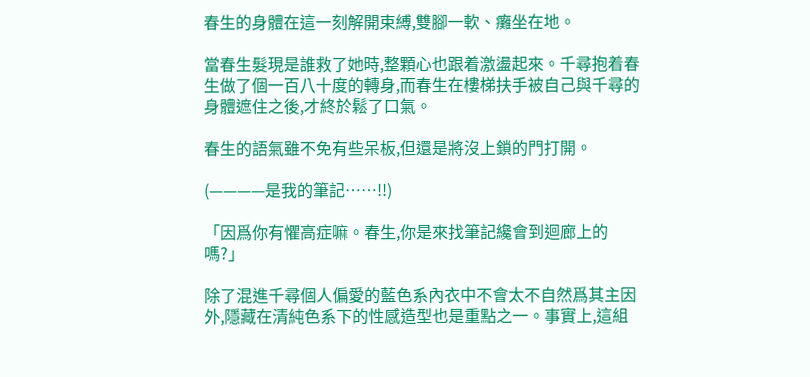春生的身體在這一刻解開束縛,雙腳一軟、癱坐在地。

當春生髮現是誰救了她時,整顆心也跟着激盪起來。千尋抱着春生做了個一百八十度的轉身,而春生在樓梯扶手被自己與千尋的身體遮住之後,才終於鬆了口氣。

春生的語氣雖不免有些呆板,但還是將沒上鎖的門打開。

(————是我的筆記……!!)

「因爲你有懼高症嘛。春生,你是來找筆記纔會到迴廊上的嗎?」

除了混進千尋個人偏愛的藍色系內衣中不會太不自然爲其主因外,隱藏在清純色系下的性感造型也是重點之一。事實上,這組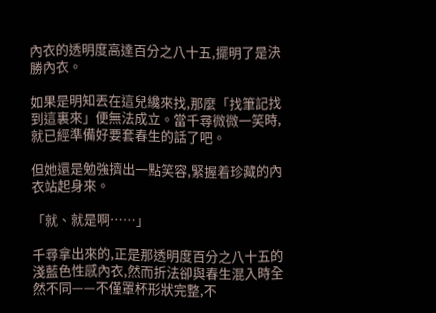內衣的透明度高達百分之八十五,擺明了是決勝內衣。

如果是明知丟在這兒纔來找,那麼「找筆記找到這裏來」便無法成立。當千尋微微一笑時,就已經準備好要套春生的話了吧。

但她還是勉強擠出一點笑容,緊握着珍藏的內衣站起身來。

「就、就是啊……」

千尋拿出來的,正是那透明度百分之八十五的淺藍色性感內衣,然而折法卻與春生混入時全然不同——不僅罩杯形狀完整,不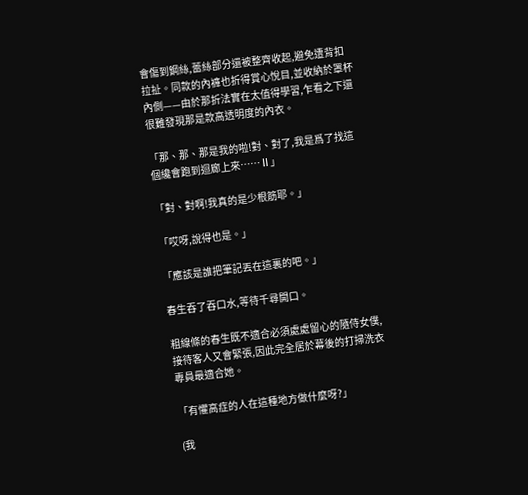會傷到鋼絲,蕾絲部分還被整齊收起,避免遭背扣拉扯。同款的內褲也折得賞心悅目,並收納於罩杯內側——由於那折法實在太值得學習,乍看之下還很難發現那是款高透明度的內衣。

「那、那、那是我的啦!對、對了,我是爲了找這個纔會跑到迴廊上來……Ⅱ」

「對、對啊!我真的是少根筋耶。」

「哎呀,說得也是。」

「應該是誰把筆記丟在這裏的吧。」

春生吞了吞口水,等待千尋開口。

粗線條的春生既不適合必須處處留心的隨侍女僕,接待客人又會緊張,因此完全居於幕後的打掃洗衣專員最適合她。

「有懼高症的人在這種地方做什麼呀?」

(我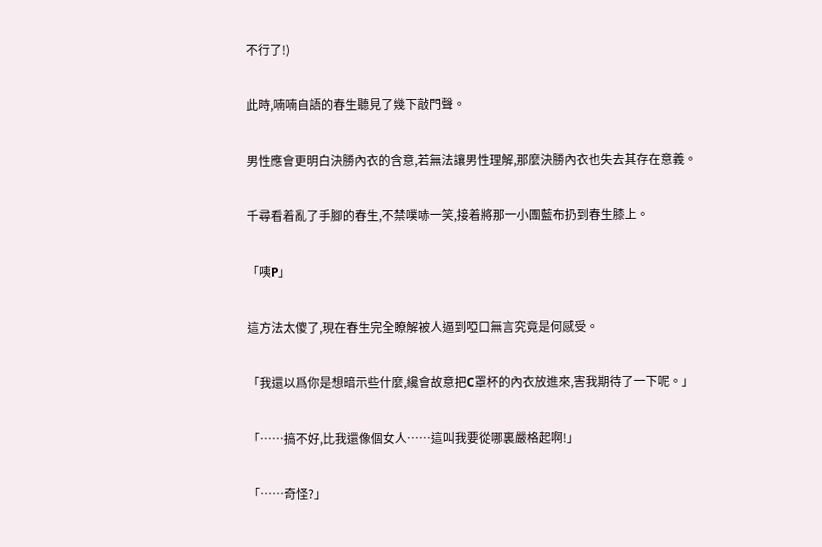不行了!)

此時,喃喃自語的春生聽見了幾下敲門聲。

男性應會更明白決勝內衣的含意,若無法讓男性理解,那麼決勝內衣也失去其存在意義。

千尋看着亂了手腳的春生,不禁噗哧一笑,接着將那一小團藍布扔到春生膝上。

「咦P」

這方法太傻了,現在春生完全瞭解被人逼到啞口無言究竟是何感受。

「我還以爲你是想暗示些什麼,纔會故意把C罩杯的內衣放進來,害我期待了一下呢。」

「……搞不好,比我還像個女人……這叫我要從哪裏嚴格起啊!」

「……奇怪?」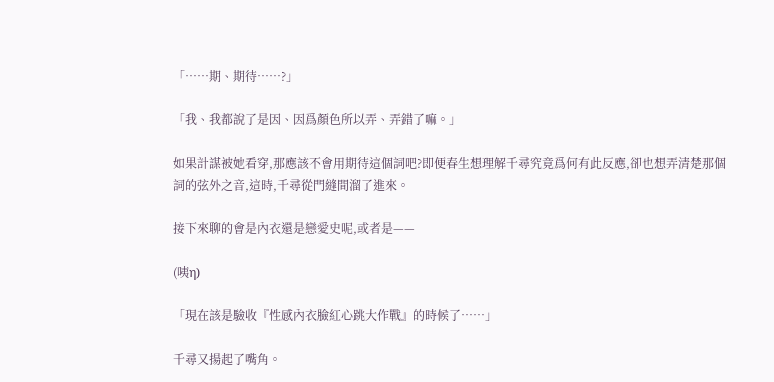「……期、期待……?」

「我、我都說了是因、因爲顏色所以弄、弄錯了嘛。」

如果計謀被她看穿,那應該不會用期待這個詞吧?即便春生想理解千尋究竟爲何有此反應,卻也想弄清楚那個詞的弦外之音,這時,千尋從門縫間溜了進來。

接下來聊的會是內衣還是戀愛史呢,或者是——

(咦η)

「現在該是驗收『性感內衣臉紅心跳大作戰』的時候了……」

千尋又揚起了嘴角。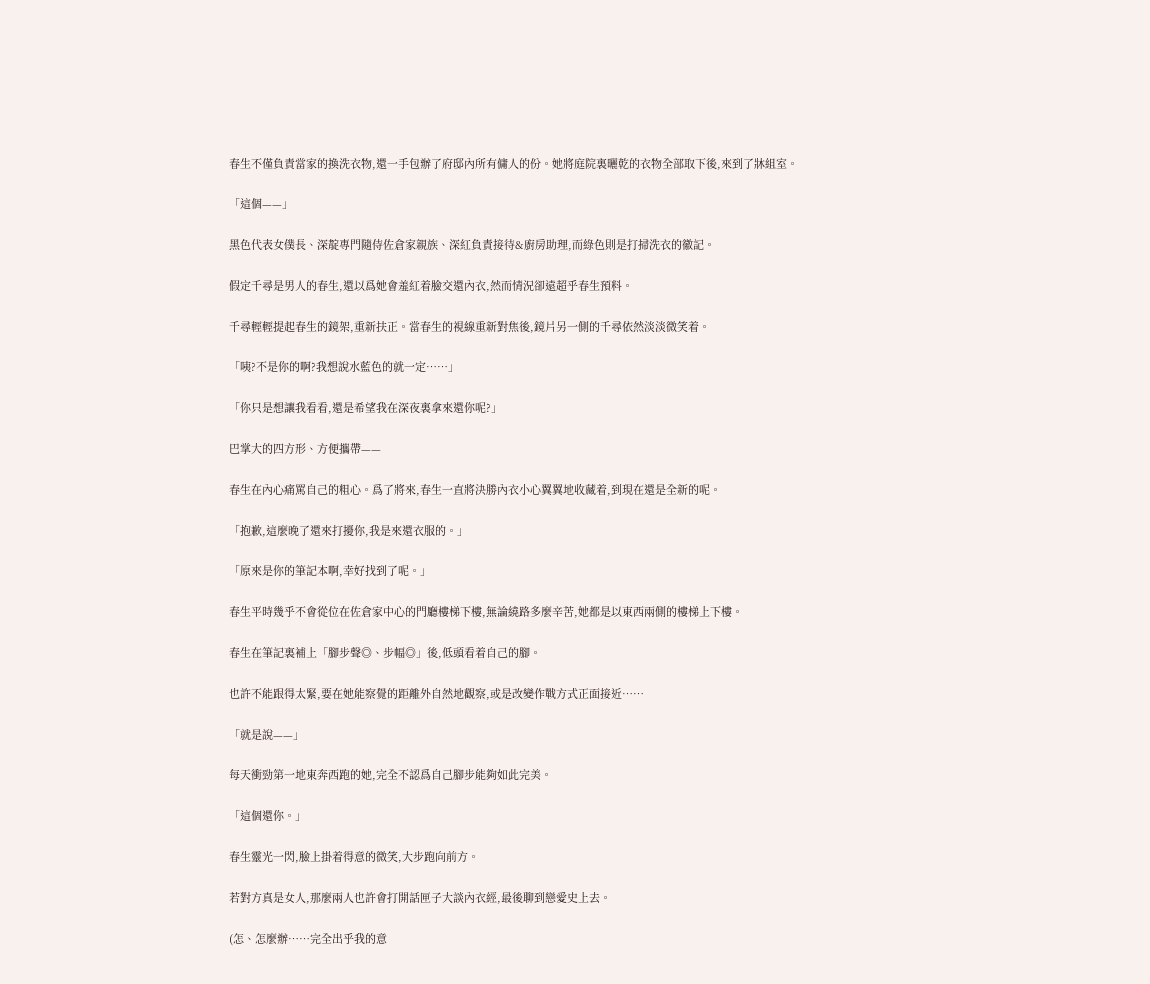春生不僅負責當家的換洗衣物,還一手包辦了府邸內所有傭人的份。她將庭院裏曬乾的衣物全部取下後,來到了牀組室。

「這個——」

黑色代表女僕長、深靛專門隨侍佐倉家親族、深紅負責接待&廚房助理,而綠色則是打掃洗衣的徽記。

假定千尋是男人的春生,還以爲她會羞紅着臉交還內衣,然而情況卻遠超乎春生預料。

千尋輕輕提起春生的鏡架,重新扶正。當春生的視線重新對焦後,鏡片另一側的千尋依然淡淡微笑着。

「咦?不是你的啊?我想說水藍色的就一定……」

「你只是想讓我看看,還是希望我在深夜裏拿來還你呢?」

巴掌大的四方形、方便攜帶——

春生在內心痛罵自己的粗心。爲了將來,春生一直將決勝內衣小心翼翼地收藏着,到現在還是全新的呢。

「抱歉,這麼晚了還來打擾你,我是來還衣服的。」

「原來是你的筆記本啊,幸好找到了呢。」

春生平時幾乎不會從位在佐倉家中心的門廳樓梯下樓,無論繞路多麼辛苦,她都是以東西兩側的樓梯上下樓。

春生在筆記裏補上「腳步聲◎、步幅◎」後,低頭看着自己的腳。

也許不能跟得太緊,要在她能察覺的距離外自然地觀察,或是改變作戰方式正面接近……

「就是說——」

每天衝勁第一地東奔西跑的她,完全不認爲自己腳步能夠如此完美。

「這個還你。」

春生靈光一閃,臉上掛着得意的微笑,大步跑向前方。

若對方真是女人,那麼兩人也許會打開話匣子大談內衣經,最後聊到戀愛史上去。

(怎、怎麼辦……完全出乎我的意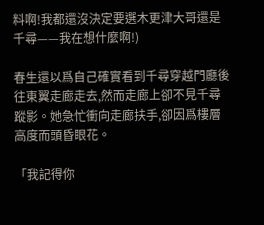料啊!我都還沒決定要選木更津大哥還是千尋——我在想什麼啊!)

春生還以爲自己確實看到千尋穿越門廳後往東翼走廊走去,然而走廊上卻不見千尋蹤影。她急忙衝向走廊扶手,卻因爲樓層高度而頭昏眼花。

「我記得你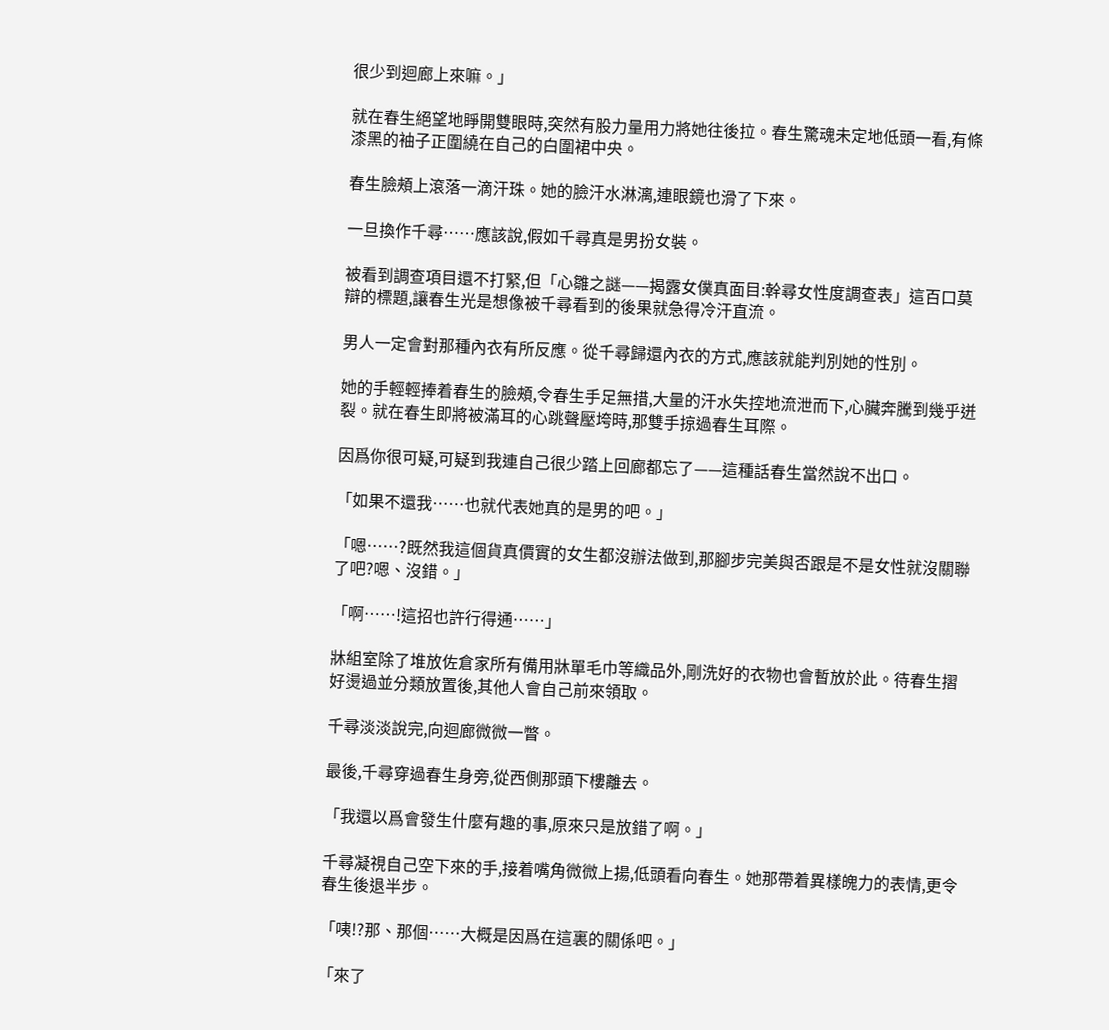很少到迴廊上來嘛。」

就在春生絕望地睜開雙眼時,突然有股力量用力將她往後拉。春生驚魂未定地低頭一看,有條漆黑的袖子正圍繞在自己的白圍裙中央。

春生臉頰上滾落一滴汗珠。她的臉汗水淋漓,連眼鏡也滑了下來。

一旦換作千尋……應該說,假如千尋真是男扮女裝。

被看到調查項目還不打緊,但「心雛之謎——揭露女僕真面目:幹尋女性度調查表」這百口莫辯的標題,讓春生光是想像被千尋看到的後果就急得冷汗直流。

男人一定會對那種內衣有所反應。從千尋歸還內衣的方式,應該就能判別她的性別。

她的手輕輕捧着春生的臉頰,令春生手足無措,大量的汗水失控地流泄而下,心臟奔騰到幾乎迸裂。就在春生即將被滿耳的心跳聲壓垮時,那雙手掠過春生耳際。

因爲你很可疑,可疑到我連自己很少踏上回廊都忘了——這種話春生當然說不出口。

「如果不還我……也就代表她真的是男的吧。」

「嗯……?既然我這個貨真價實的女生都沒辦法做到,那腳步完美與否跟是不是女性就沒關聯了吧?嗯、沒錯。」

「啊……!這招也許行得通……」

牀組室除了堆放佐倉家所有備用牀單毛巾等織品外,剛洗好的衣物也會暫放於此。待春生摺好燙過並分類放置後,其他人會自己前來領取。

千尋淡淡說完,向迴廊微微一瞥。

最後,千尋穿過春生身旁,從西側那頭下樓離去。

「我還以爲會發生什麼有趣的事,原來只是放錯了啊。」

千尋凝視自己空下來的手,接着嘴角微微上揚,低頭看向春生。她那帶着異樣魄力的表情,更令春生後退半步。

「咦!?那、那個……大概是因爲在這裏的關係吧。」

「來了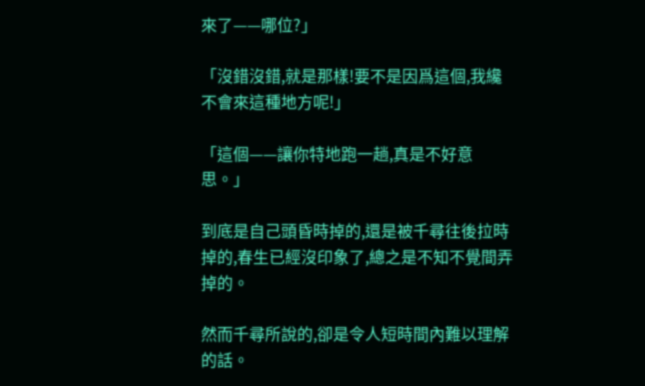來了——哪位?」

「沒錯沒錯,就是那樣!要不是因爲這個,我纔不會來這種地方呢!」

「這個——讓你特地跑一趟,真是不好意思。」

到底是自己頭昏時掉的,還是被千尋往後拉時掉的,春生已經沒印象了,總之是不知不覺間弄掉的。

然而千尋所說的,卻是令人短時間內難以理解的話。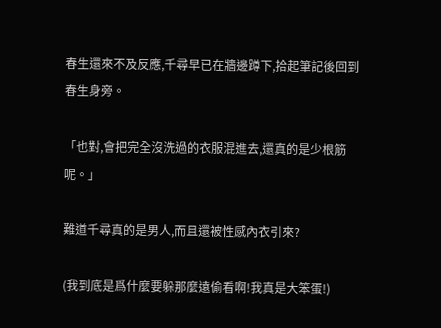春生還來不及反應,千尋早已在牆邊蹲下,拾起筆記後回到春生身旁。

「也對,會把完全沒洗過的衣服混進去,還真的是少根筋呢。」

難道千尋真的是男人,而且還被性感內衣引來?

(我到底是爲什麼要躲那麼遠偷看啊!我真是大笨蛋!)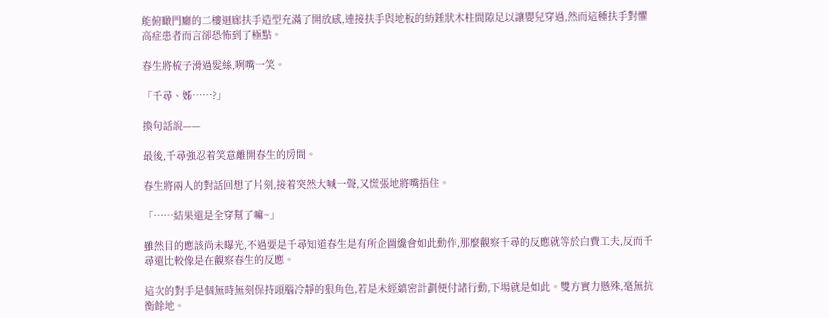能俯瞰門廳的二樓迴廊扶手造型充滿了開放感,連接扶手與地板的紡錘狀木柱間隙足以讓嬰兒穿過,然而這種扶手對懼高症患者而言卻恐怖到了極點。

春生將梳子滑過髮絲,咧嘴一笑。

「千尋、姊……?」

換句話說——

最後,千尋強忍着笑意離開春生的房間。

春生將兩人的對話回想了片刻,接着突然大喊一聲,又慌張地將嘴捂住。

「……結果還是全穿幫了嘛~」

雖然目的應該尚未曝光,不過要是千尋知道春生是有所企圖纔會如此動作,那麼觀察千尋的反應就等於白費工夫,反而千尋還比較像是在觀察春生的反應。

這次的對手是個無時無刻保持頭腦冷靜的狠角色,若是未經縝密計劃便付諸行動,下場就是如此。雙方實力懸殊,毫無抗衡餘地。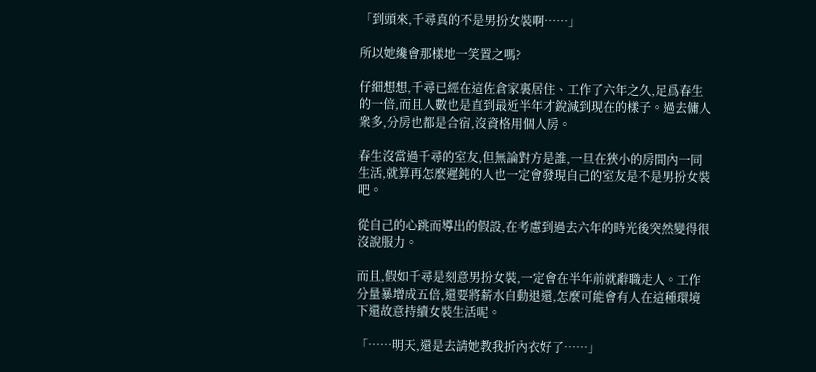「到頭來,千尋真的不是男扮女裝啊……」

所以她纔會那樣地一笑置之嗎?

仔細想想,千尋已經在這佐倉家裏居住、工作了六年之久,足爲春生的一倍,而且人數也是直到最近半年才銳減到現在的樣子。過去傭人衆多,分房也都是合宿,沒資格用個人房。

春生沒當過千尋的室友,但無論對方是誰,一旦在狹小的房間內一同生活,就算再怎麼遲鈍的人也一定會發現自己的室友是不是男扮女裝吧。

從自己的心跳而導出的假設,在考慮到過去六年的時光後突然變得很沒說服力。

而且,假如千尋是刻意男扮女裝,一定會在半年前就辭職走人。工作分量暴增成五倍,還要將薪水自動退還,怎麼可能會有人在這種環境下還故意持續女裝生活呢。

「……明天,還是去請她教我折內衣好了……」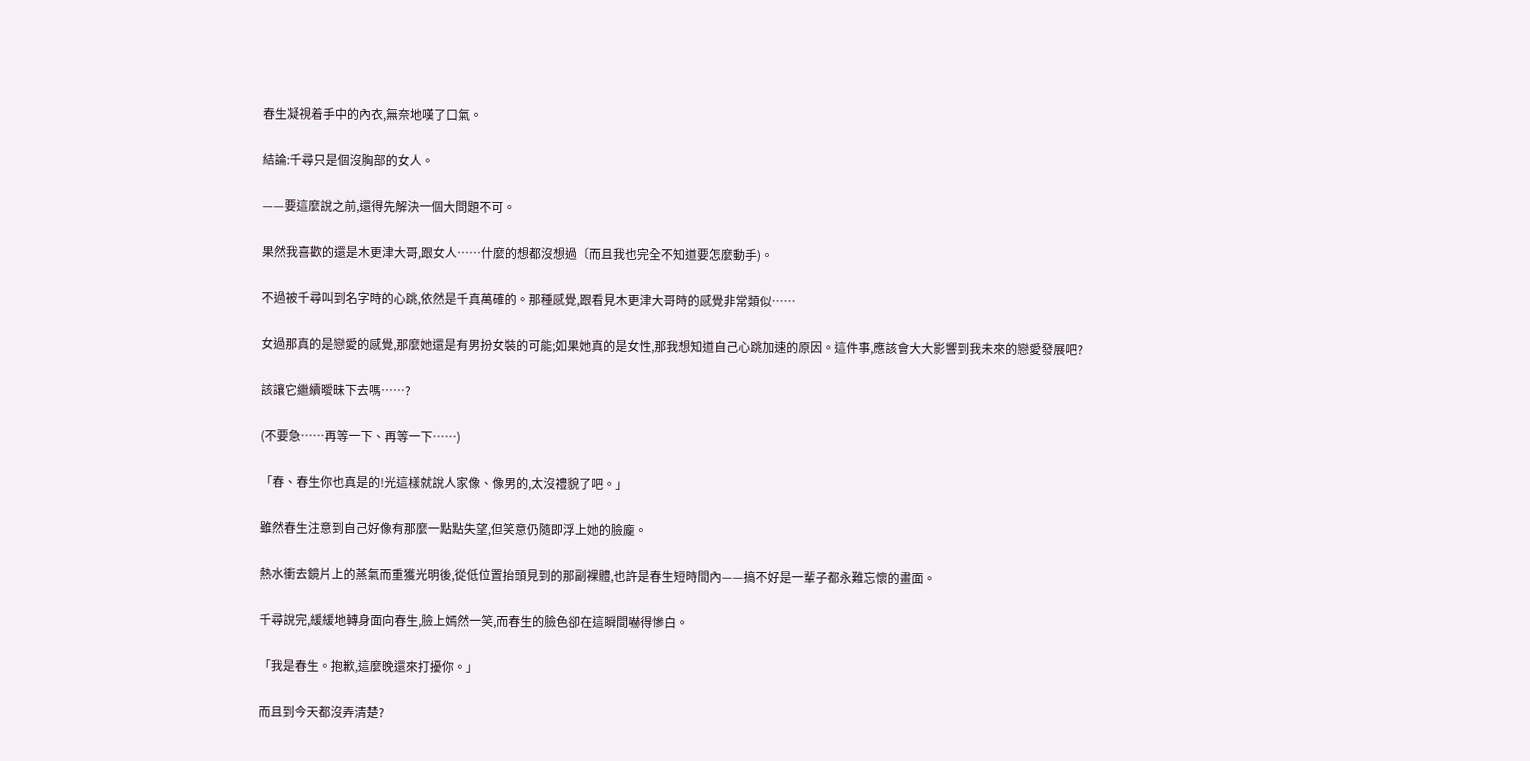春生凝視着手中的內衣,無奈地嘆了口氣。

結論:千尋只是個沒胸部的女人。

——要這麼說之前,還得先解決一個大問題不可。

果然我喜歡的還是木更津大哥,跟女人……什麼的想都沒想過〔而且我也完全不知道要怎麼動手)。

不過被千尋叫到名字時的心跳,依然是千真萬確的。那種感覺,跟看見木更津大哥時的感覺非常類似……

女過那真的是戀愛的感覺,那麼她還是有男扮女裝的可能;如果她真的是女性,那我想知道自己心跳加速的原因。這件事,應該會大大影響到我未來的戀愛發展吧?

該讓它繼續曖昧下去嗎……?

(不要急……再等一下、再等一下……)

「春、春生你也真是的!光這樣就說人家像、像男的,太沒禮貌了吧。」

雖然春生注意到自己好像有那麼一點點失望,但笑意仍隨即浮上她的臉龐。

熱水衝去鏡片上的蒸氣而重獲光明後,從低位置抬頭見到的那副裸體,也許是春生短時間內——搞不好是一輩子都永難忘懷的畫面。

千尋說完,緩緩地轉身面向春生,臉上嫣然一笑,而春生的臉色卻在這瞬間嚇得慘白。

「我是春生。抱歉,這麼晚還來打擾你。」

而且到今天都沒弄清楚?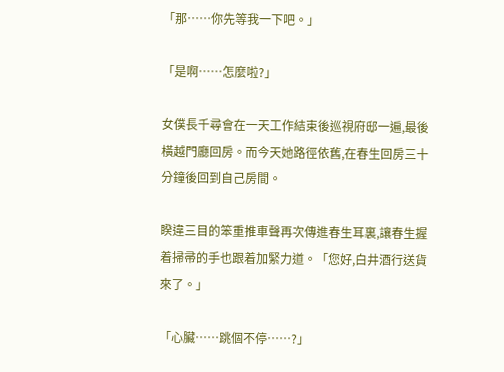「那……你先等我一下吧。」

「是啊……怎麼啦?」

女僕長千尋會在一天工作結束後巡視府邸一遍,最後橫越門廳回房。而今天她路徑依舊,在春生回房三十分鐘後回到自己房間。

睽違三目的笨重推車聲再次傳進春生耳裏,讓春生握着掃帚的手也跟着加緊力道。「您好,白井酒行送貨來了。」

「心臟……跳個不停……?」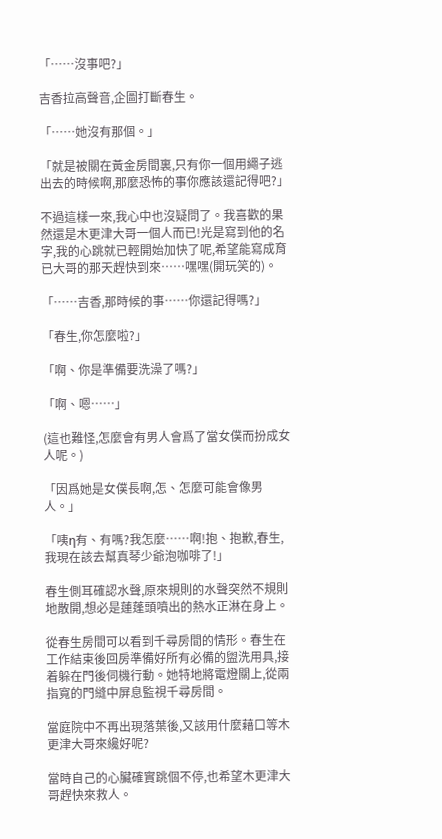「……沒事吧?」

吉香拉高聲音,企圖打斷春生。

「……她沒有那個。」

「就是被關在黃金房間裏,只有你一個用繩子逃出去的時候啊,那麼恐怖的事你應該還記得吧?」

不過這樣一來,我心中也沒疑問了。我喜歡的果然還是木更津大哥一個人而已!光是寫到他的名字,我的心跳就已輕開始加快了呢,希望能寫成育已大哥的那天趕快到來……嘿嘿(開玩笑的)。

「……吉香,那時候的事……你還記得嗎?」

「春生,你怎麼啦?」

「啊、你是準備要洗澡了嗎?」

「啊、嗯……」

(這也難怪,怎麼會有男人會爲了當女僕而扮成女人呢。)

「因爲她是女僕長啊,怎、怎麼可能會像男人。」

「咦η有、有嗎?我怎麼……啊!抱、抱歉,春生,我現在該去幫真琴少爺泡咖啡了!」

春生側耳確認水聲,原來規則的水聲突然不規則地散開,想必是蓮蓬頭噴出的熱水正淋在身上。

從春生房間可以看到千尋房間的情形。春生在工作結束後回房準備好所有必備的盥洗用具,接着躲在門後伺機行動。她特地將電燈關上,從兩指寬的門縫中屏息監視千尋房間。

當庭院中不再出現落葉後,又該用什麼藉口等木更津大哥來纔好呢?

當時自己的心臟確實跳個不停,也希望木更津大哥趕快來救人。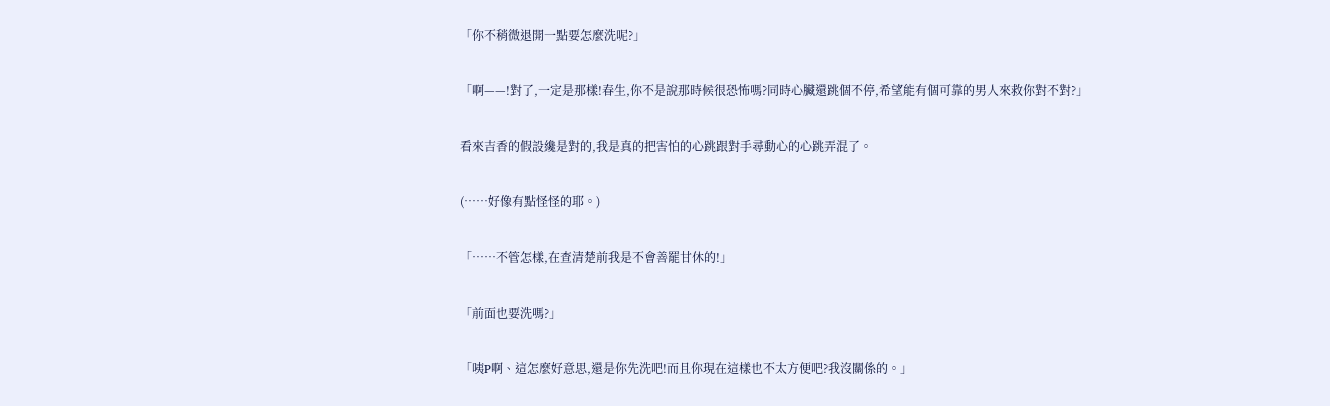「你不稍微退開一點要怎麼洗呢?」

「啊——!對了,一定是那樣!春生,你不是說那時候很恐怖嗎?同時心臟還跳個不停,希望能有個可靠的男人來救你對不對?」

看來吉香的假設纔是對的,我是真的把害怕的心跳跟對手尋動心的心跳弄混了。

(……好像有點怪怪的耶。)

「……不管怎樣,在查清楚前我是不會善罷甘休的!」

「前面也要洗嗎?」

「咦P啊、這怎麼好意思,還是你先洗吧!而且你現在這樣也不太方便吧?我沒關係的。」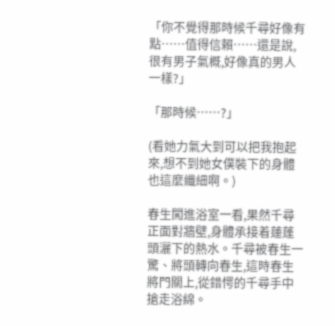「你不覺得那時候千尋好像有點……值得信賴……還是說,很有男子氣概,好像真的男人一樣?」

「那時候……?」

(看她力氣大到可以把我抱起來,想不到她女僕裝下的身體也這麼纖細啊。)

春生闖進浴室一看,果然千尋正面對牆壁,身體承接着蓮蓬頭灑下的熱水。千尋被春生一驚、將頭轉向春生,這時春生將門關上,從錯愕的千尋手中搶走浴綿。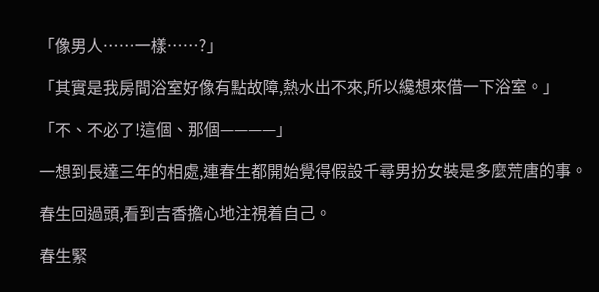「像男人……一樣……?」

「其實是我房間浴室好像有點故障,熱水出不來,所以纔想來借一下浴室。」

「不、不必了!這個、那個————」

一想到長達三年的相處,連春生都開始覺得假設千尋男扮女裝是多麼荒唐的事。

春生回過頭,看到吉香擔心地注視着自己。

春生緊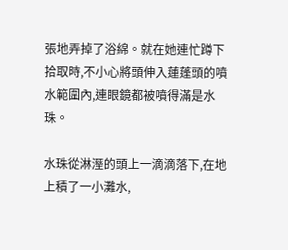張地弄掉了浴綿。就在她連忙蹲下拾取時,不小心將頭伸入蓮蓬頭的噴水範圍內,連眼鏡都被噴得滿是水珠。

水珠從淋溼的頭上一滴滴落下,在地上積了一小灘水,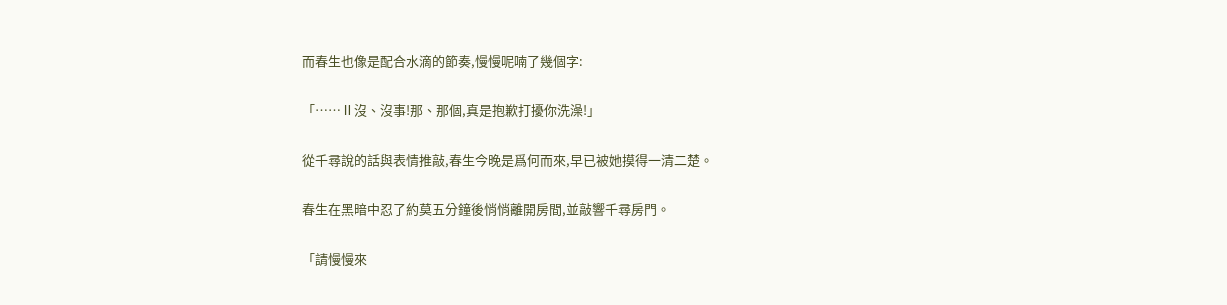而春生也像是配合水滴的節奏,慢慢呢喃了幾個字:

「……Ⅱ沒、沒事!那、那個,真是抱歉打擾你洗澡!」

從千尋說的話與表情推敲,春生今晚是爲何而來,早已被她摸得一清二楚。

春生在黑暗中忍了約莫五分鐘後悄悄離開房間,並敲響千尋房門。

「請慢慢來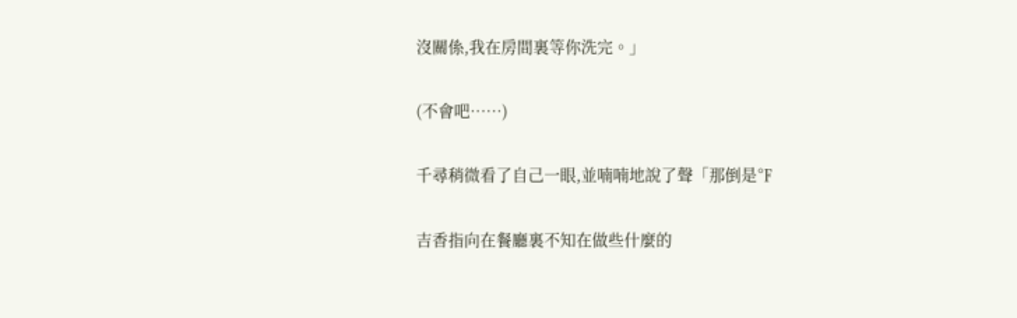沒關係,我在房間裏等你洗完。」

(不會吧……)

千尋稍微看了自己一眼,並喃喃地說了聲「那倒是℉

吉香指向在餐廳裏不知在做些什麼的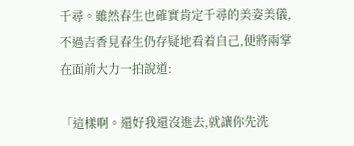千尋。雖然春生也確實肯定千尋的美姿美儀,不過吉香見春生仍存疑地看着自己,便將兩掌在面前大力一拍說道:

「這樣啊。還好我還沒進去,就讓你先洗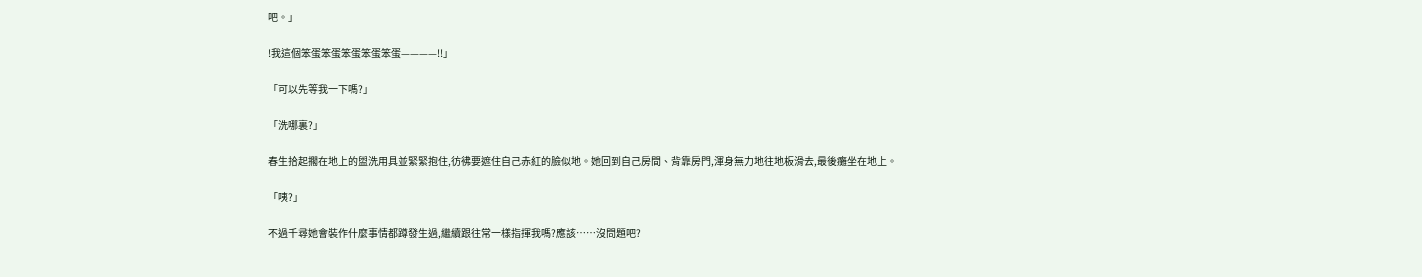吧。」

!我這個笨蛋笨蛋笨蛋笨蛋笨蛋————!!」

「可以先等我一下嗎?」

「洗哪裏?」

春生拾起擱在地上的盥洗用具並緊緊抱住,彷彿要遮住自己赤紅的臉似地。她回到自己房間、背靠房門,渾身無力地往地板滑去,最後癱坐在地上。

「咦?」

不過千尋她會裝作什麼事情都蹲發生過,繼續跟往常一樣指揮我嗎?應該……沒問題吧?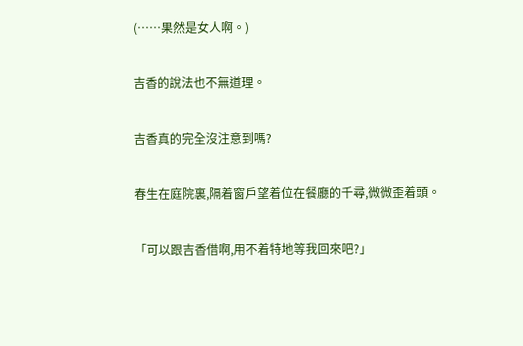(……果然是女人啊。)

吉香的說法也不無道理。

吉香真的完全沒注意到嗎?

春生在庭院裏,隔着窗戶望着位在餐廳的千尋,微微歪着頭。

「可以跟吉香借啊,用不着特地等我回來吧?」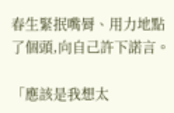春生緊抿嘴脣、用力地點了個頭,向自己許下諾言。

「應該是我想太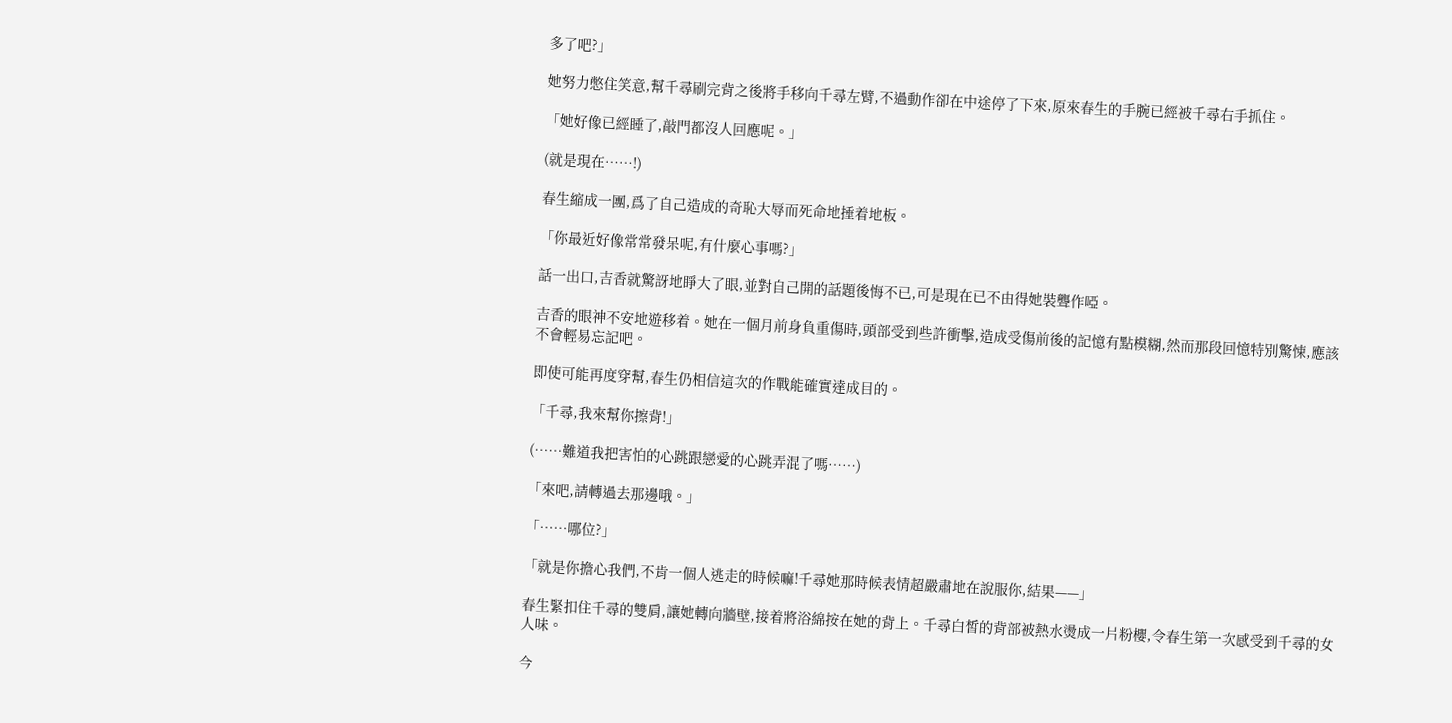多了吧?」

她努力憋住笑意,幫千尋刷完背之後將手移向千尋左臂,不過動作卻在中途停了下來,原來春生的手腕已經被千尋右手抓住。

「她好像已經睡了,敲門都沒人回應呢。」

(就是現在……!)

春生縮成一團,爲了自己造成的奇恥大辱而死命地捶着地板。

「你最近好像常常發呆呢,有什麼心事嗎?」

話一出口,吉香就驚訝地睜大了眼,並對自己開的話題後悔不已,可是現在已不由得她裝聾作啞。

吉香的眼神不安地遊移着。她在一個月前身負重傷時,頭部受到些許衝擊,造成受傷前後的記憶有點模糊,然而那段回憶特別驚悚,應該不會輕易忘記吧。

即使可能再度穿幫,春生仍相信這次的作戰能確實達成目的。

「千尋,我來幫你擦背!」

(……難道我把害怕的心跳跟戀愛的心跳弄混了嗎……)

「來吧,請轉過去那邊哦。」

「……哪位?」

「就是你擔心我們,不肯一個人逃走的時候嘛!千尋她那時候表情超嚴肅地在說服你,結果——」

春生緊扣住千尋的雙肩,讓她轉向牆壁,接着將浴綿按在她的背上。千尋白皙的背部被熱水燙成一片粉櫻,令春生第一次感受到千尋的女人味。

今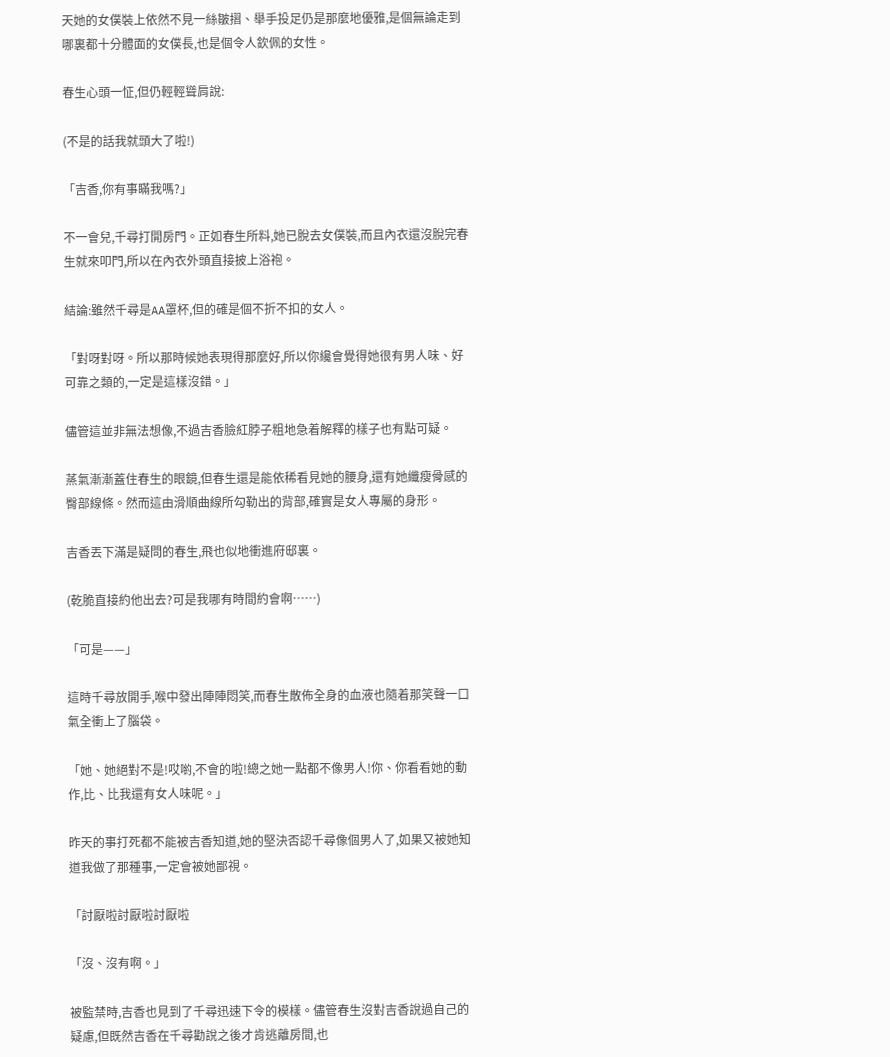天她的女僕裝上依然不見一絲皺摺、舉手投足仍是那麼地優雅,是個無論走到哪裏都十分體面的女僕長,也是個令人欽佩的女性。

春生心頭一怔,但仍輕輕聳肩說:

(不是的話我就頭大了啦!)

「吉香,你有事瞞我嗎?」

不一會兒,千尋打開房門。正如春生所料,她已脫去女僕裝,而且內衣還沒脫完春生就來叩門,所以在內衣外頭直接披上浴袍。

結論:雖然千尋是AA罩杯,但的確是個不折不扣的女人。

「對呀對呀。所以那時候她表現得那麼好,所以你纔會覺得她很有男人味、好可靠之類的,一定是這樣沒錯。」

儘管這並非無法想像,不過吉香臉紅脖子粗地急着解釋的樣子也有點可疑。

蒸氣漸漸蓋住春生的眼鏡,但春生還是能依稀看見她的腰身,還有她纖瘦骨感的臀部線條。然而這由滑順曲線所勾勒出的背部,確實是女人專屬的身形。

吉香丟下滿是疑問的春生,飛也似地衝進府邸裏。

(乾脆直接約他出去?可是我哪有時間約會啊……)

「可是——」

這時千尋放開手,喉中發出陣陣悶笑,而春生散佈全身的血液也隨着那笑聲一口氣全衝上了腦袋。

「她、她絕對不是!哎喲,不會的啦!總之她一點都不像男人!你、你看看她的動作,比、比我還有女人味呢。」

昨天的事打死都不能被吉香知道,她的堅決否認千尋像個男人了,如果又被她知道我做了那種事,一定會被她鄙視。

「討厭啦討厭啦討厭啦

「沒、沒有啊。」

被監禁時,吉香也見到了千尋迅速下令的模樣。儘管春生沒對吉香說過自己的疑慮,但既然吉香在千尋勸說之後才肯逃離房間,也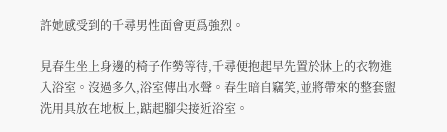許她感受到的千尋男性面會更爲強烈。

見春生坐上身邊的椅子作勢等待,千尋便抱起早先置於牀上的衣物進入浴室。沒過多久,浴室傳出水聲。春生暗自竊笑,並將帶來的整套盥洗用具放在地板上,踮起腳尖接近浴室。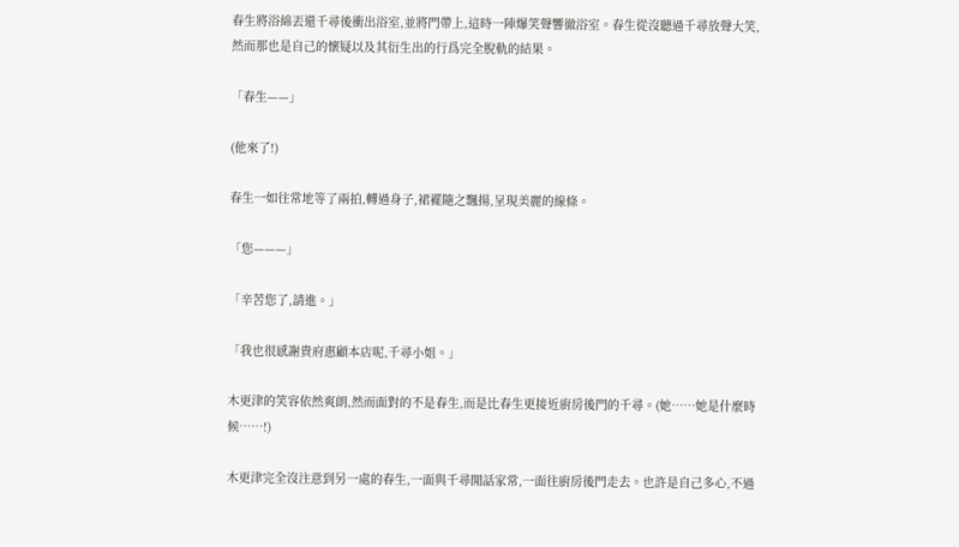春生將浴綿丟還千尋後衝出浴室,並將門帶上,這時一陣爆笑聲響徹浴室。春生從沒聽過千尋放聲大笑,然而那也是自己的懷疑以及其衍生出的行爲完全脫軌的結果。

「春生——」

(他來了!)

春生一如往常地等了兩拍,轉過身子,裙襬隨之飄揚,呈現美麗的線條。

「您———」

「辛苦您了,請進。」

「我也很感謝貴府惠顧本店呢,千尋小姐。」

木更津的笑容依然爽朗,然而面對的不是春生,而是比春生更接近廚房後門的千尋。(她……她是什麼時候……!)

木更津完全沒注意到另一處的春生,一面與千尋閒話家常,一面往廚房後門走去。也許是自己多心,不過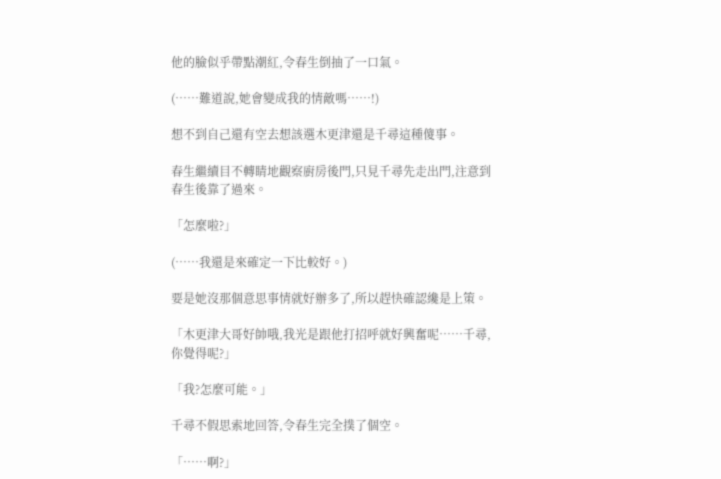他的臉似乎帶點潮紅,令春生倒抽了一口氣。

(……難道說,她會變成我的情敵嗎……!)

想不到自己還有空去想該選木更津還是千尋這種傻事。

春生繼續目不轉睛地觀察廚房後門,只見千尋先走出門,注意到春生後靠了過來。

「怎麼啦?」

(……我還是來確定一下比較好。)

要是她沒那個意思事情就好辦多了,所以趕快確認纔是上策。

「木更津大哥好帥哦,我光是跟他打招呼就好興奮呢……千尋,你覺得呢?」

「我?怎麼可能。」

千尋不假思索地回答,令春生完全撲了個空。

「……啊?」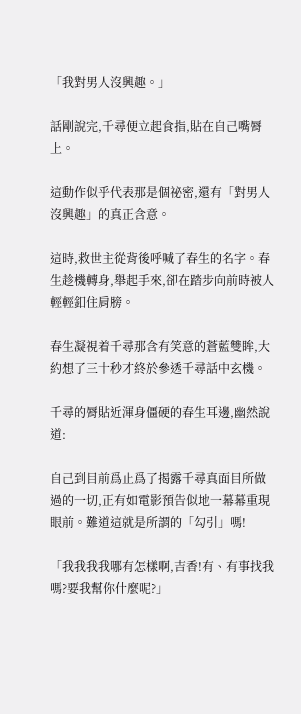「我對男人沒興趣。」

話剛說完,千尋便立起食指,貼在自己嘴脣上。

這動作似乎代表那是個祕密,還有「對男人沒興趣」的真正含意。

這時,救世主從背後呼喊了春生的名字。春生趁機轉身,舉起手來,卻在踏步向前時被人輕輕釦住肩膀。

春生凝視着千尋那含有笑意的蒼藍雙眸,大約想了三十秒才終於參透千尋話中玄機。

千尋的脣貼近渾身僵硬的春生耳邊,幽然說道:

自己到目前爲止爲了揭露千尋真面目所做過的一切,正有如電影預告似地一幕幕重現眼前。難道這就是所謂的「勾引」嗎!

「我我我我哪有怎樣啊,吉香!有、有事找我嗎?要我幫你什麼呢?」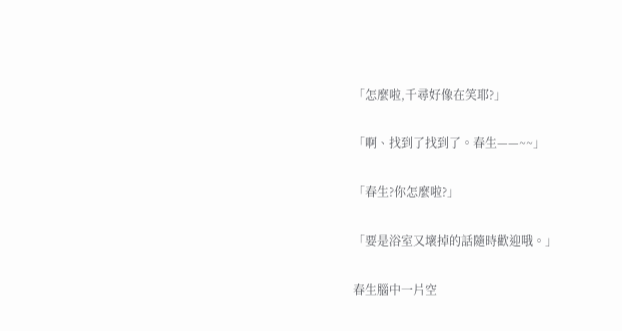「怎麼啦,千尋好像在笑耶?」

「啊、找到了找到了。春生——~~」

「春生?你怎麼啦?」

「要是浴室又壞掉的話隨時歡迎哦。」

春生腦中一片空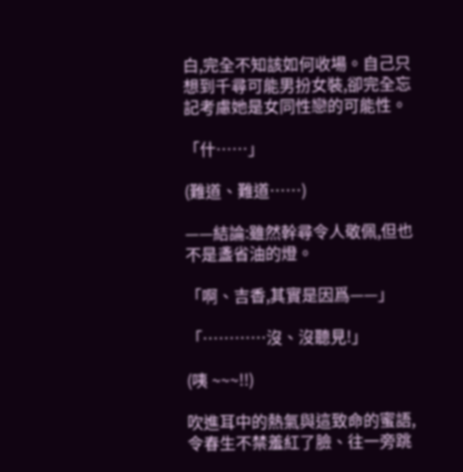白,完全不知該如何收場。自己只想到千尋可能男扮女裝,卻完全忘記考慮她是女同性戀的可能性。

「什……」

(難道、難道……)

——結論:雖然幹尋令人敬佩,但也不是盞省油的燈。

「啊、吉香,其實是因爲——」

「…………沒、沒聽見!」

(咦 ~~~!!)

吹進耳中的熱氣與這致命的蜜語,令春生不禁羞紅了臉、往一旁跳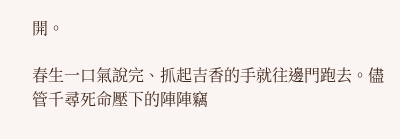開。

春生一口氣說完、抓起吉香的手就往邊門跑去。儘管千尋死命壓下的陣陣竊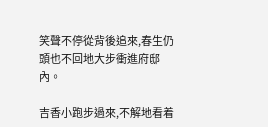笑聲不停從背後追來,春生仍頭也不回地大步衝進府邸內。

吉香小跑步過來,不解地看着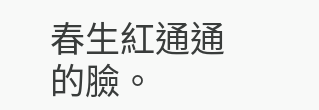春生紅通通的臉。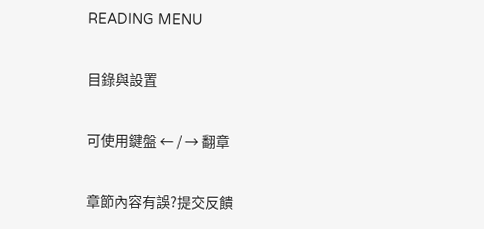READING MENU

目錄與設置

可使用鍵盤 ← / → 翻章

章節內容有誤?提交反饋